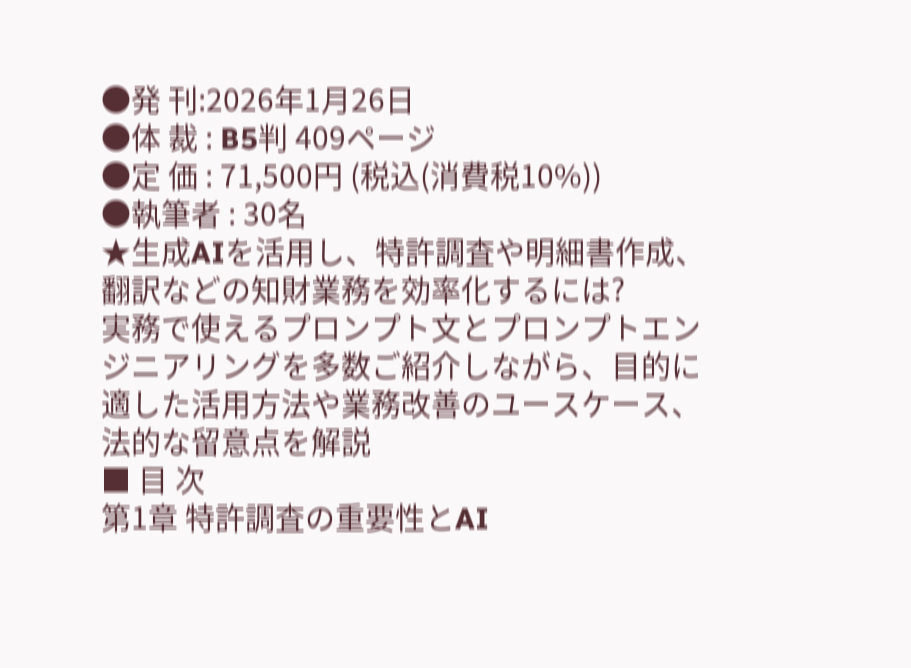●発 刊:2026年1月26日
●体 裁 : B5判 409ページ
●定 価 : 71,500円 (税込(消費税10%))
●執筆者 : 30名
★生成AIを活用し、特許調査や明細書作成、翻訳などの知財業務を効率化するには?
実務で使えるプロンプト文とプロンプトエンジニアリングを多数ご紹介しながら、目的に適した活用方法や業務改善のユースケース、法的な留意点を解説
■ 目 次
第1章 特許調査の重要性とAI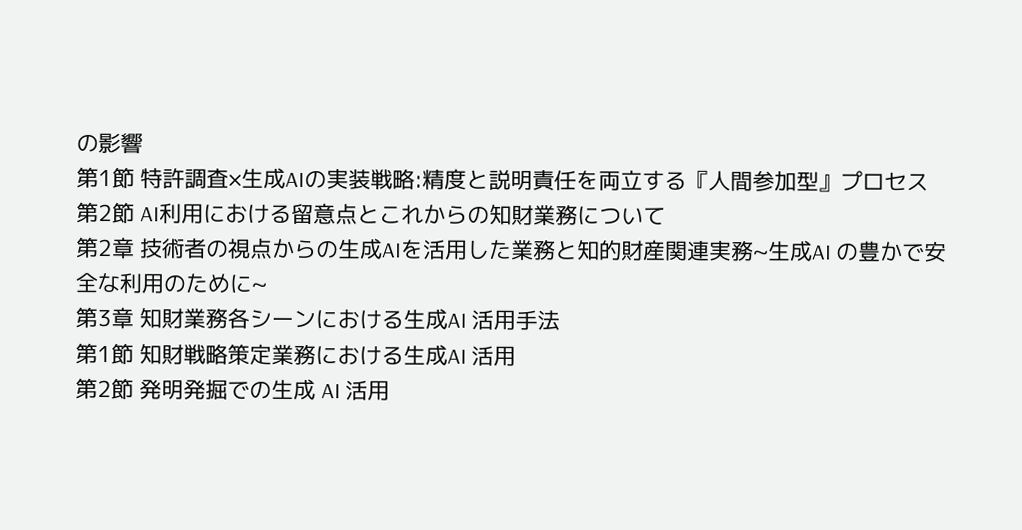の影響
第1節 特許調査×生成AIの実装戦略:精度と説明責任を両立する『人間参加型』プロセス
第2節 AI利用における留意点とこれからの知財業務について
第2章 技術者の視点からの生成AIを活用した業務と知的財産関連実務~生成AI の豊かで安全な利用のために~
第3章 知財業務各シーンにおける生成AI 活用手法
第1節 知財戦略策定業務における生成AI 活用
第2節 発明発掘での生成 AI 活用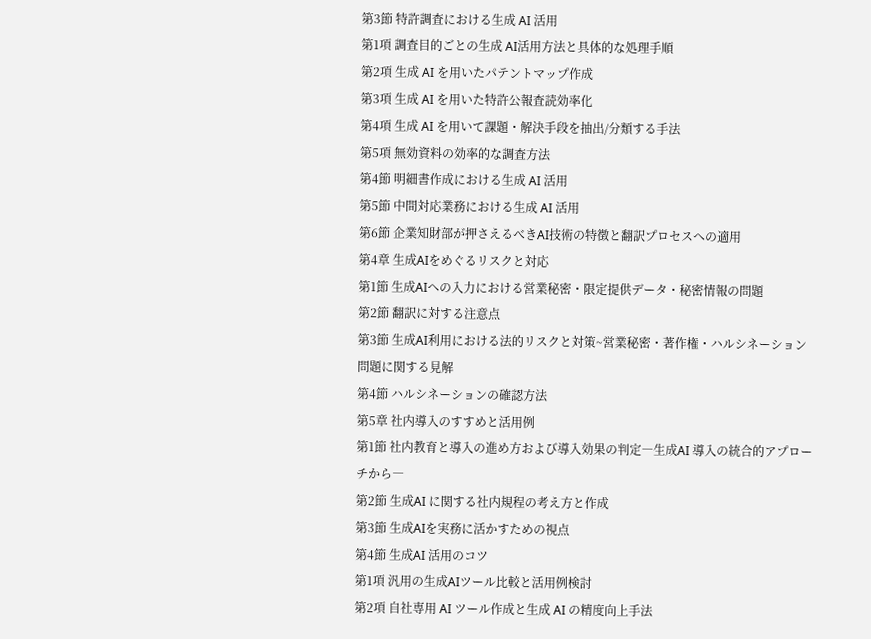第3節 特許調査における生成 AI 活用
第1項 調査目的ごとの生成 AI活用方法と具体的な処理手順
第2項 生成 AI を用いたパテントマップ作成
第3項 生成 AI を用いた特許公報査読効率化
第4項 生成 AI を用いて課題・解決手段を抽出/分類する手法
第5項 無効資料の効率的な調査方法
第4節 明細書作成における生成 AI 活用
第5節 中間対応業務における生成 AI 活用
第6節 企業知財部が押さえるべきAI技術の特徴と翻訳プロセスへの適用
第4章 生成AIをめぐるリスクと対応
第1節 生成AIへの入力における営業秘密・限定提供データ・秘密情報の問題
第2節 翻訳に対する注意点
第3節 生成AI利用における法的リスクと対策~営業秘密・著作権・ハルシネーション問題に関する見解
第4節 ハルシネーションの確認方法
第5章 社内導入のすすめと活用例
第1節 社内教育と導入の進め方および導入効果の判定―生成AI 導入の統合的アプローチから―
第2節 生成AI に関する社内規程の考え方と作成
第3節 生成AIを実務に活かすための視点
第4節 生成AI 活用のコツ
第1項 汎用の生成AIツール比較と活用例検討
第2項 自社専用 AI ツール作成と生成 AI の精度向上手法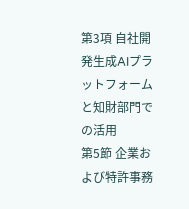第3項 自社開発生成AIプラットフォームと知財部門での活用
第5節 企業および特許事務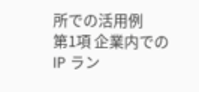所での活用例
第1項 企業内での IP ラン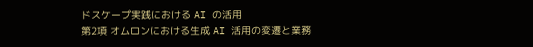ドスケープ実践における AI の活用
第2項 オムロンにおける生成 AI 活用の変遷と業務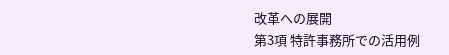改革への展開
第3項 特許事務所での活用例